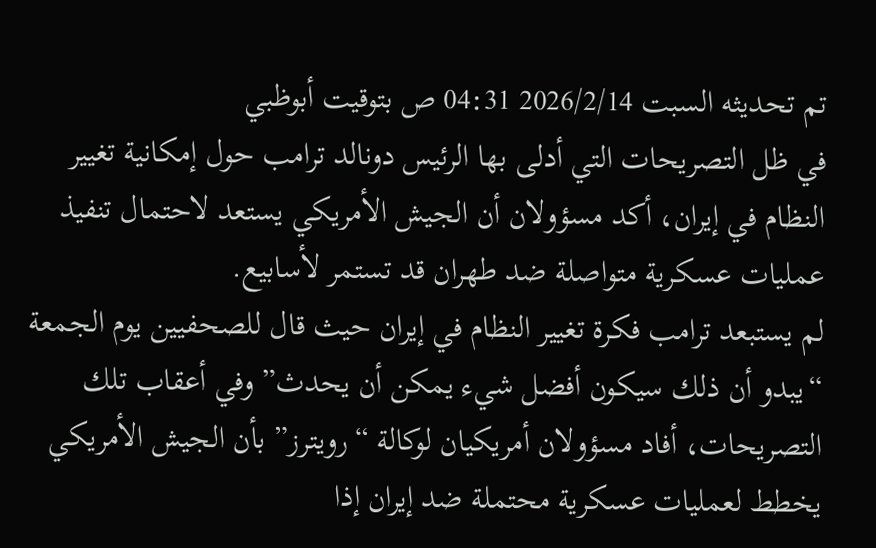تم تحديثه السبت 2026/2/14 04:31 ص بتوقيت أبوظبي
في ظل التصريحات التي أدلى بها الرئيس دونالد ترامب حول إمكانية تغيير النظام في إيران، أكد مسؤولان أن الجيش الأمريكي يستعد لاحتمال تنفيذ عمليات عسكرية متواصلة ضد طهران قد تستمر لأسابيع.
لم يستبعد ترامب فكرة تغيير النظام في إيران حيث قال للصحفيين يوم الجمعة “يبدو أن ذلك سيكون أفضل شيء يمكن أن يحدث” وفي أعقاب تلك التصريحات، أفاد مسؤولان أمريكيان لوكالة “رويترز” بأن الجيش الأمريكي يخطط لعمليات عسكرية محتملة ضد إيران إذا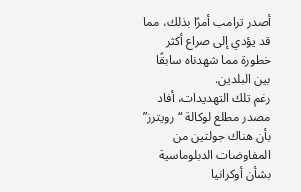أصدر ترامب أمرًا بذلك، مما قد يؤدي إلى صراع أكثر خطورة مما شهدناه سابقًا بين البلدين.
رغم تلك التهديدات، أفاد مصدر مطلع لوكالة “رويترز” بأن هناك جولتين من المفاوضات الدبلوماسية بشأن أوكرانيا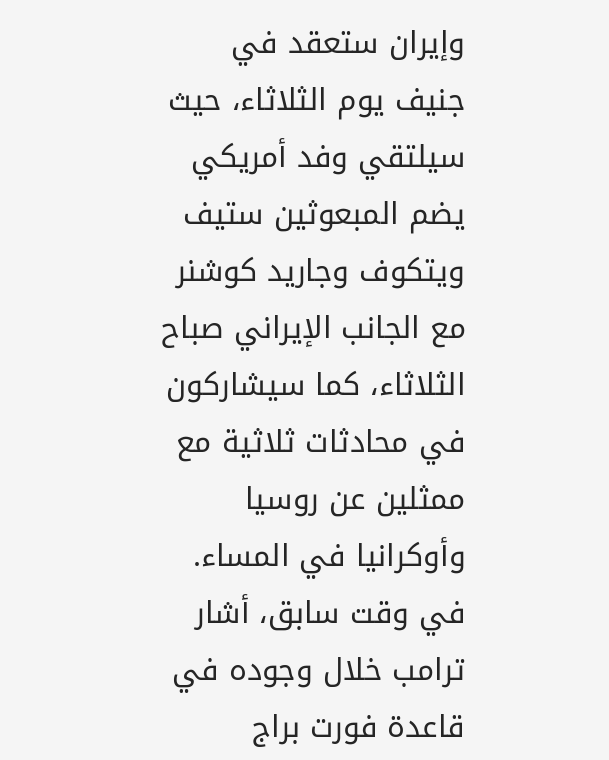وإيران ستعقد في جنيف يوم الثلاثاء، حيث سيلتقي وفد أمريكي يضم المبعوثين ستيف ويتكوف وجاريد كوشنر مع الجانب الإيراني صباح الثلاثاء، كما سيشاركون في محادثات ثلاثية مع ممثلين عن روسيا وأوكرانيا في المساء.
في وقت سابق، أشار ترامب خلال وجوده في قاعدة فورت براج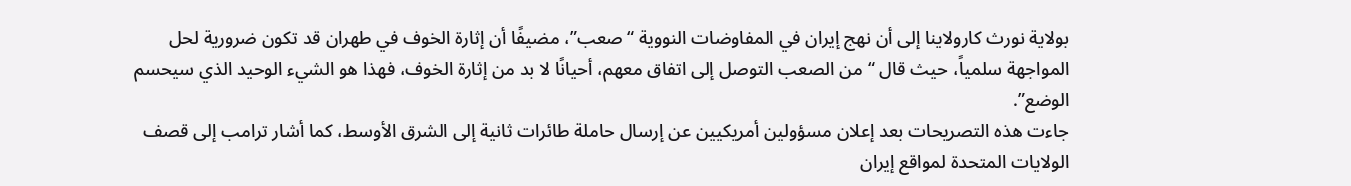بولاية نورث كارولاينا إلى أن نهج إيران في المفاوضات النووية “صعب”، مضيفًا أن إثارة الخوف في طهران قد تكون ضرورية لحل المواجهة سلمياً، حيث قال “من الصعب التوصل إلى اتفاق معهم، أحيانًا لا بد من إثارة الخوف، فهذا هو الشيء الوحيد الذي سيحسم الوضع”.
جاءت هذه التصريحات بعد إعلان مسؤولين أمريكيين عن إرسال حاملة طائرات ثانية إلى الشرق الأوسط، كما أشار ترامب إلى قصف الولايات المتحدة لمواقع إيران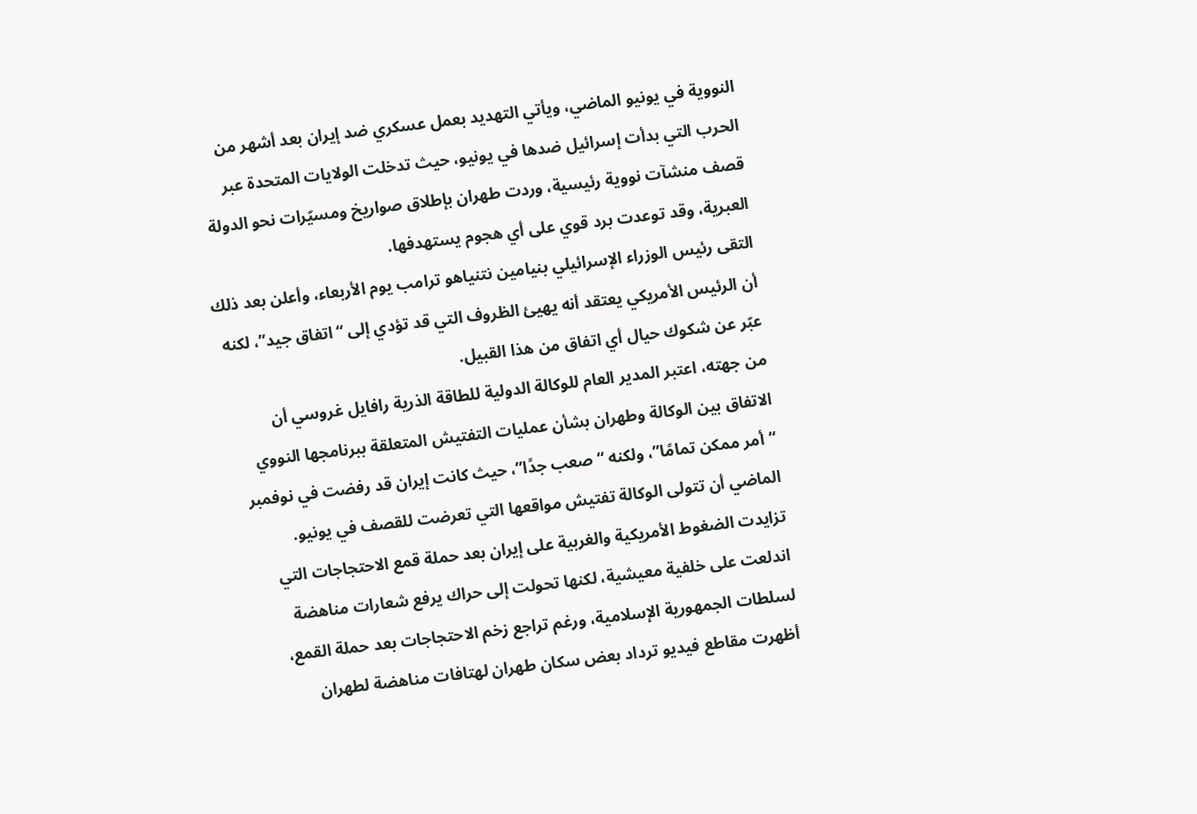النووية في يونيو الماضي، ويأتي التهديد بعمل عسكري ضد إيران بعد أشهر من الحرب التي بدأت إسرائيل ضدها في يونيو، حيث تدخلت الولايات المتحدة عبر قصف منشآت نووية رئيسية، وردت طهران بإطلاق صواريخ ومسيّرات نحو الدولة العبرية، وقد توعدت برد قوي على أي هجوم يستهدفها.
التقى رئيس الوزراء الإسرائيلي بنيامين نتنياهو ترامب يوم الأربعاء، وأعلن بعد ذلك أن الرئيس الأمريكي يعتقد أنه يهيئ الظروف التي قد تؤدي إلى “اتفاق جيد”، لكنه عبّر عن شكوك حيال أي اتفاق من هذا القبيل.
من جهته، اعتبر المدير العام للوكالة الدولية للطاقة الذرية رافايل غروسي أن الاتفاق بين الوكالة وطهران بشأن عمليات التفتيش المتعلقة ببرنامجها النووي “أمر ممكن تمامًا”، ولكنه “صعب جدًا”، حيث كانت إيران قد رفضت في نوفمبر الماضي أن تتولى الوكالة تفتيش مواقعها التي تعرضت للقصف في يونيو.
تزايدت الضغوط الأمريكية والغربية على إيران بعد حملة قمع الاحتجاجات التي اندلعت على خلفية معيشية، لكنها تحولت إلى حراك يرفع شعارات مناهضة لسلطات الجمهورية الإسلامية، ورغم تراجع زخم الاحتجاجات بعد حملة القمع، أظهرت مقاطع فيديو ترداد بعض سكان طهران لهتافات مناهضة لطهران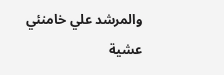والمرشد علي خامنئي عشية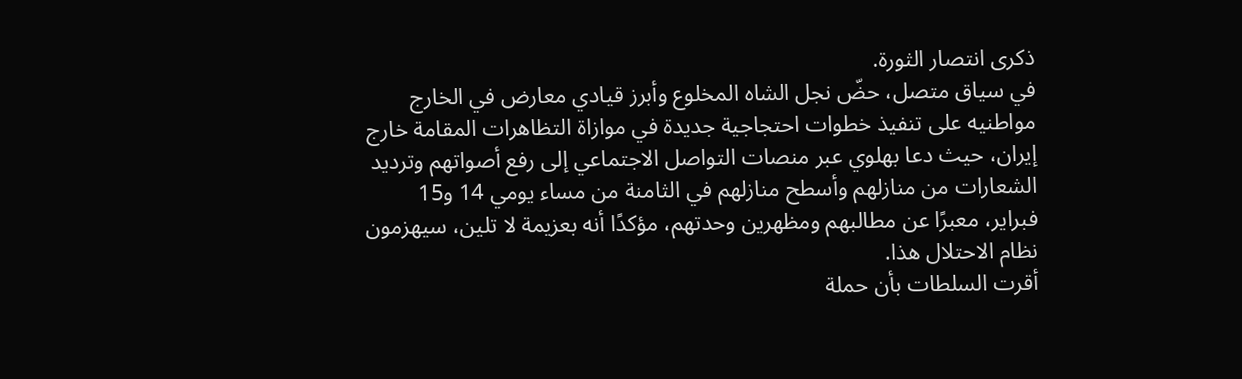ذكرى انتصار الثورة.
في سياق متصل، حضّ نجل الشاه المخلوع وأبرز قيادي معارض في الخارج مواطنيه على تنفيذ خطوات احتجاجية جديدة في موازاة التظاهرات المقامة خارج إيران، حيث دعا بهلوي عبر منصات التواصل الاجتماعي إلى رفع أصواتهم وترديد الشعارات من منازلهم وأسطح منازلهم في الثامنة من مساء يومي 14 و15 فبراير، معبرًا عن مطالبهم ومظهرين وحدتهم، مؤكدًا أنه بعزيمة لا تلين، سيهزمون نظام الاحتلال هذا.
أقرت السلطات بأن حملة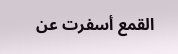القمع أسفرت عن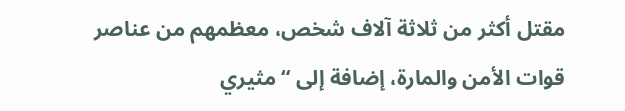مقتل أكثر من ثلاثة آلاف شخص، معظمهم من عناصر قوات الأمن والمارة، إضافة إلى “مثيري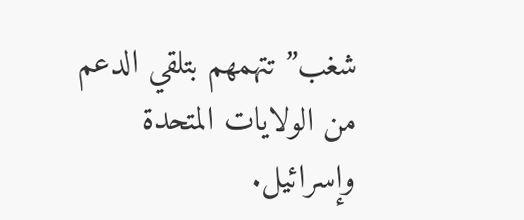شغب” تتهمهم بتلقي الدعم من الولايات المتحدة وإسرائيل.